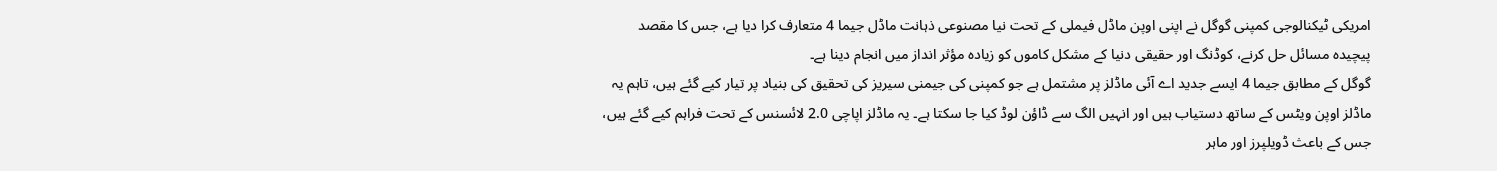امریکی ٹیکنالوجی کمپنی گوگل نے اپنی اوپن ماڈل فیملی کے تحت نیا مصنوعی ذہانت ماڈل جیما 4 متعارف کرا دیا ہے، جس کا مقصد پیچیدہ مسائل حل کرنے، کوڈنگ اور حقیقی دنیا کے مشکل کاموں کو زیادہ مؤثر انداز میں انجام دینا ہے۔
گوگل کے مطابق جیما 4 ایسے جدید اے آئی ماڈلز پر مشتمل ہے جو کمپنی کی جیمنی سیریز کی تحقیق کی بنیاد پر تیار کیے گئے ہیں، تاہم یہ ماڈلز اوپن ویٹس کے ساتھ دستیاب ہیں اور انہیں الگ سے ڈاؤن لوڈ کیا جا سکتا ہے۔ یہ ماڈلز اپاچی 2.0 لائسنس کے تحت فراہم کیے گئے ہیں، جس کے باعث ڈویلپرز اور ماہر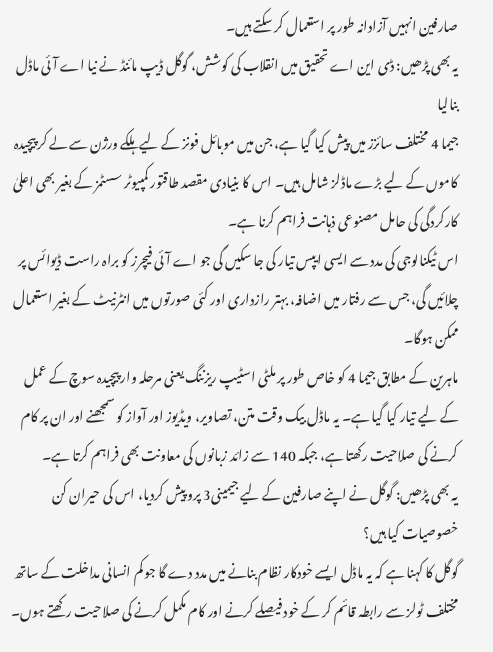صارفین انہیں آزادانہ طور پر استعمال کر سکتے ہیں۔
یہ بھی پڑھیں: ڈی این اے تحقیق میں انقلاب کی کوشش، گوگل ڈیپ مائنڈ نے نیا اے آئی ماڈل بنالیا
جیما 4 مختلف سائزز میں پیش کیا گیا ہے، جن میں موبائل فونز کے لیے ہلکے ورژن سے لے کر پیچیدہ کاموں کے لیے بڑے ماڈلز شامل ہیں۔ اس کا بنیادی مقصد طاقتور کمپیوٹر سسٹمز کے بغیر بھی اعلیٰ کارکردگی کی حامل مصنوعی ذہانت فراہم کرنا ہے۔
اس ٹیکنالوجی کی مدد سے ایسی ایپس تیار کی جا سکیں گی جو اے آئی فیچرز کو براہ راست ڈیوائس پر چلائیں گی، جس سے رفتار میں اضافہ، بہتر رازداری اور کئی صورتوں میں انٹرنیٹ کے بغیر استعمال ممکن ہوگا۔
ماہرین کے مطابق جیما 4 کو خاص طور پر ملٹی اسٹیپ ریزننگ یعنی مرحلہ وار پیچیدہ سوچ کے عمل کے لیے تیار کیا گیا ہے۔ یہ ماڈل بیک وقت متن، تصاویر، ویڈیوز اور آواز کو سمجھنے اور ان پر کام کرنے کی صلاحیت رکھتا ہے، جبکہ 140 سے زائد زبانوں کی معاونت بھی فراہم کرتا ہے۔
یہ بھی پڑھیں: گوگل نے اپنے صارفین کے لیے جیمینی3 پرو پیش کردیا، اس کی حیران کن خصوصیات کیا ہیں؟
گوگل کا کہنا ہے کہ یہ ماڈل ایسے خودکار نظام بنانے میں مدد دے گا جو کم انسانی مداخلت کے ساتھ مختلف ٹولز سے رابطہ قائم کر کے خود فیصلے کرنے اور کام مکمل کرنے کی صلاحیت رکھتے ہوں۔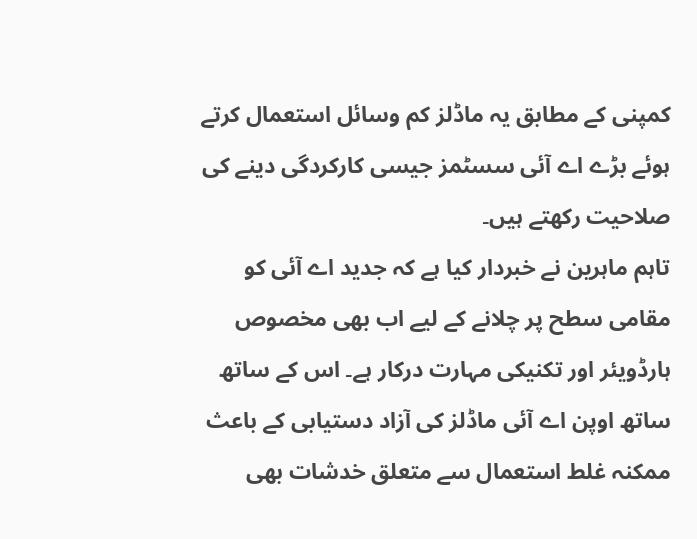کمپنی کے مطابق یہ ماڈلز کم وسائل استعمال کرتے ہوئے بڑے اے آئی سسٹمز جیسی کارکردگی دینے کی صلاحیت رکھتے ہیں۔
تاہم ماہرین نے خبردار کیا ہے کہ جدید اے آئی کو مقامی سطح پر چلانے کے لیے اب بھی مخصوص ہارڈویئر اور تکنیکی مہارت درکار ہے۔ اس کے ساتھ ساتھ اوپن اے آئی ماڈلز کی آزاد دستیابی کے باعث ممکنہ غلط استعمال سے متعلق خدشات بھی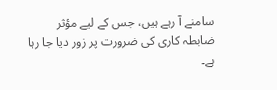سامنے آ رہے ہیں، جس کے لیے مؤثر ضابطہ کاری کی ضرورت پر زور دیا جا رہا ہے۔